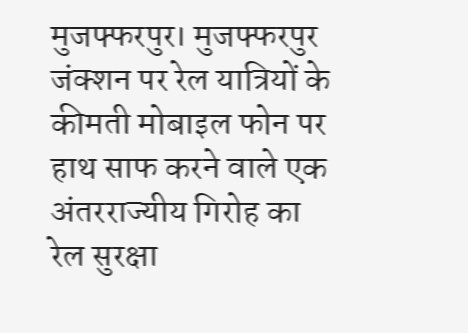मुजफ्फरपुर। मुजफ्फरपुर जंक्शन पर रेल यात्रियों के कीमती मोबाइल फोन पर हाथ साफ करने वाले एक अंतरराज्यीय गिरोह का रेल सुरक्षा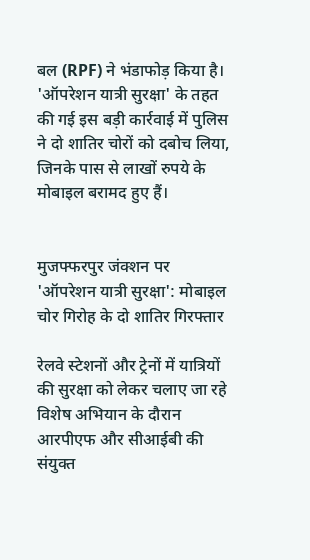बल (RPF) ने भंडाफोड़ किया है। 'ऑपरेशन यात्री सुरक्षा' के तहत की गई इस बड़ी कार्रवाई में पुलिस ने दो शातिर चोरों को दबोच लिया, जिनके पास से लाखों रुपये के मोबाइल बरामद हुए हैं।


मुजफ्फरपुर जंक्शन पर 'ऑपरेशन यात्री सुरक्षा': मोबाइल चोर गिरोह के दो शातिर गिरफ्तार

रेलवे स्टेशनों और ट्रेनों में यात्रियों की सुरक्षा को लेकर चलाए जा रहे विशेष अभियान के दौरान आरपीएफ और सीआईबी की संयुक्त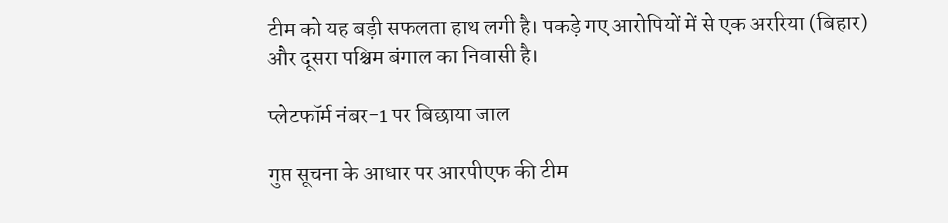टीम को यह बड़ी सफलता हाथ लगी है। पकड़े गए आरोपियों में से एक अररिया (बिहार) और दूसरा पश्चिम बंगाल का निवासी है।

प्लेटफॉर्म नंबर-1 पर बिछाया जाल

गुप्त सूचना के आधार पर आरपीएफ की टीम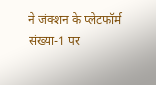ने जंक्शन के प्लेटफॉर्म संख्या-1 पर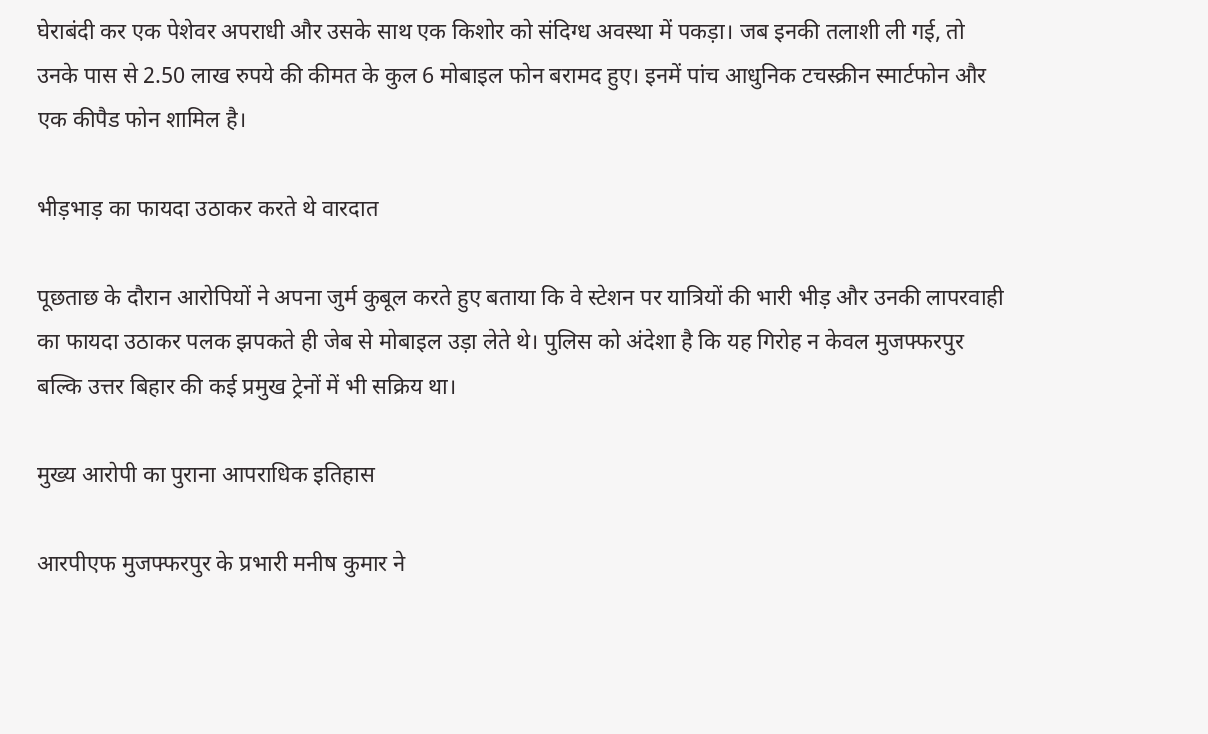घेराबंदी कर एक पेशेवर अपराधी और उसके साथ एक किशोर को संदिग्ध अवस्था में पकड़ा। जब इनकी तलाशी ली गई, तो उनके पास से 2.50 लाख रुपये की कीमत के कुल 6 मोबाइल फोन बरामद हुए। इनमें पांच आधुनिक टचस्क्रीन स्मार्टफोन और एक कीपैड फोन शामिल है।

भीड़भाड़ का फायदा उठाकर करते थे वारदात

पूछताछ के दौरान आरोपियों ने अपना जुर्म कुबूल करते हुए बताया कि वे स्टेशन पर यात्रियों की भारी भीड़ और उनकी लापरवाही का फायदा उठाकर पलक झपकते ही जेब से मोबाइल उड़ा लेते थे। पुलिस को अंदेशा है कि यह गिरोह न केवल मुजफ्फरपुर बल्कि उत्तर बिहार की कई प्रमुख ट्रेनों में भी सक्रिय था।

मुख्य आरोपी का पुराना आपराधिक इतिहास

आरपीएफ मुजफ्फरपुर के प्रभारी मनीष कुमार ने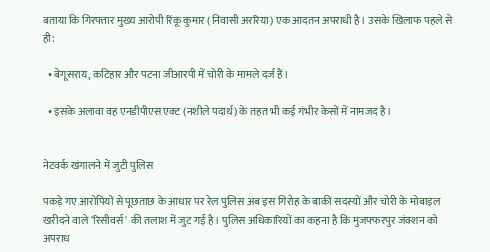बताया कि गिरफ्तार मुख्य आरोपी रिंकू कुमार (निवासी अररिया) एक आदतन अपराधी है। उसके खिलाफ पहले से ही:

  • बेगूसराय, कटिहार और पटना जीआरपी में चोरी के मामले दर्ज हैं।

  • इसके अलावा वह एनडीपीएस एक्ट (नशीले पदार्थ) के तहत भी कई गंभीर केसों में नामजद है।


नेटवर्क खंगालने में जुटी पुलिस

पकड़े गए आरोपियों से पूछताछ के आधार पर रेल पुलिस अब इस गिरोह के बाकी सदस्यों और चोरी के मोबाइल खरीदने वाले 'रिसीवर्स' की तलाश में जुट गई है। पुलिस अधिकारियों का कहना है कि मुजफ्फरपुर जंक्शन को अपराध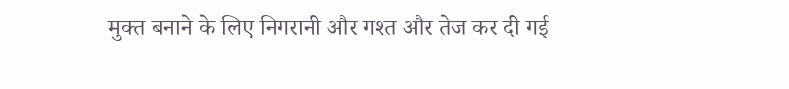मुक्त बनाने के लिए निगरानी और गश्त और तेज कर दी गई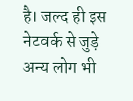है। जल्द ही इस नेटवर्क से जुड़े अन्य लोग भी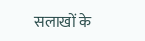सलाखों के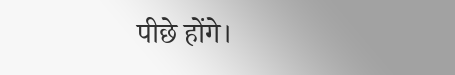पीछे होंगे।